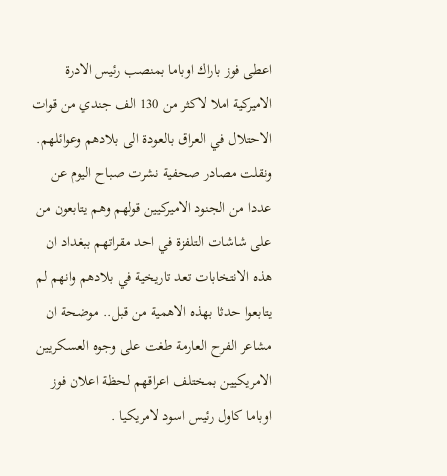اعطى فوز باراك اوباما بمنصب رئيس الادرة الاميركية املا لاكثر من 130 الف جندي من قوات الاحتلال في العراق بالعودة الى بلادهم وعوائلهم.
ونقلت مصادر صحفية نشرت صباح اليوم عن عددا من الجنود الاميركيين قولهم وهم يتابعون من على شاشات التلفزة في احد مقراتهم ببغداد ان هذه الانتخابات تعد تاريخية في بلادهم وانهم لم يتابعوا حدثا بهذه الاهمية من قبل.. موضحة ان مشاعر الفرح العارمة طغت على وجوه العسكريين الامريكيين بمختلف اعراقهم لحظة اعلان فوز اوباما كاول رئيس اسود لامريكيا .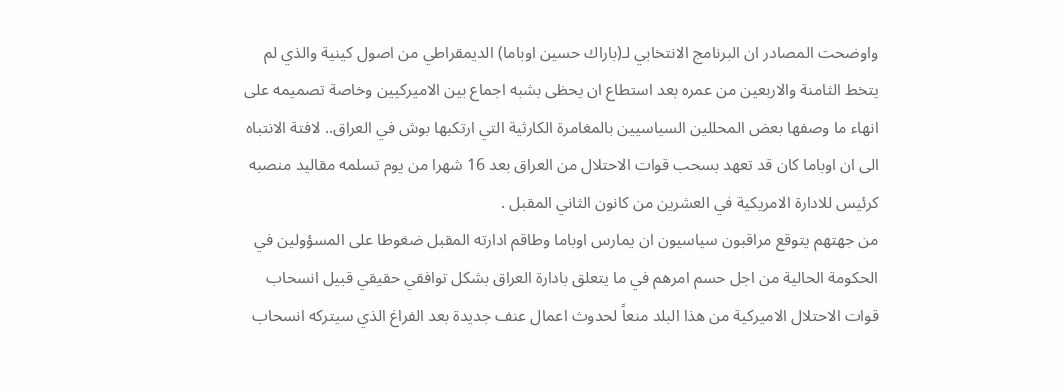واوضحت المصادر ان البرنامج الانتخابي لـ(باراك حسين اوباما) الديمقراطي من اصول كينية والذي لم يتخط الثامنة والاربعين من عمره بعد استطاع ان يحظى بشبه اجماع بين الاميركيين وخاصة تصميمه على انهاء ما وصفها بعض المحللين السياسيين بالمغامرة الكارثية التي ارتكبها بوش في العراق.. لافتة الانتباه الى ان اوباما كان قد تعهد بسحب قوات الاحتلال من العراق بعد 16 شهرا من يوم تسلمه مقاليد منصبه كرئيس للادارة الامريكية في العشرين من كانون الثاني المقبل .
من جهتهم يتوقع مراقبون سياسيون ان يمارس اوباما وطاقم ادارته المقبل ضغوطا على المسؤولين في الحكومة الحالية من اجل حسم امرهم في ما يتعلق بادارة العراق بشكل توافقي حقيقي قبيل انسحاب قوات الاحتلال الاميركية من هذا البلد منعاً لحدوث اعمال عنف جديدة بعد الفراغ الذي سيتركه انسحاب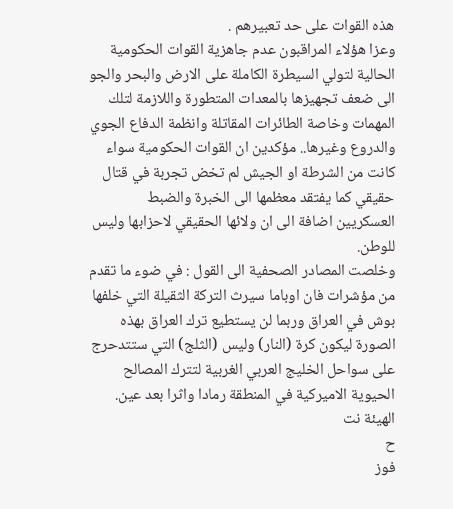هذه القوات على حد تعبيرهم .
وعزا هؤلاء المراقبون عدم جاهزية القوات الحكومية الحالية لتولي السيطرة الكاملة على الارض والبحر والجو الى ضعف تجهيزها بالمعدات المتطورة واللازمة لتلك المهمات وخاصة الطائرات المقاتلة وانظمة الدفاع الجوي والدروع وغيرها.. مؤكدين ان القوات الحكومية سواء كانت من الشرطة او الجيش لم تخض تجربة في قتال حقيقي كما يفتقد معظمها الى الخبرة والضبط العسكريين اضافة الى ان ولائها الحقيقي لاحزابها وليس للوطن.
وخلصت المصادر الصحفية الى القول : في ضوء ما تقدم من مؤشرات فان اوباما سيرث التركة الثقيلة التي خلفها بوش في العراق وربما لن يستطيع ترك العراق بهذه الصورة ليكون كرة (النار) وليس (الثلج) التي ستتدحرج على سواحل الخليج العربي الغربية لتترك المصالح الحيوية الاميركية في المنطقة رمادا واثرا بعد عين.
الهيئة نت
ح
فوز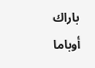باراك أوباما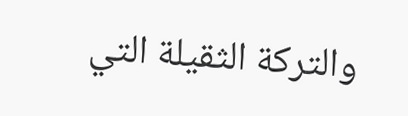والتركة الثقيلة التي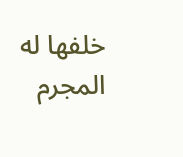خلفها له المجرم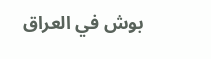بوش في العراق